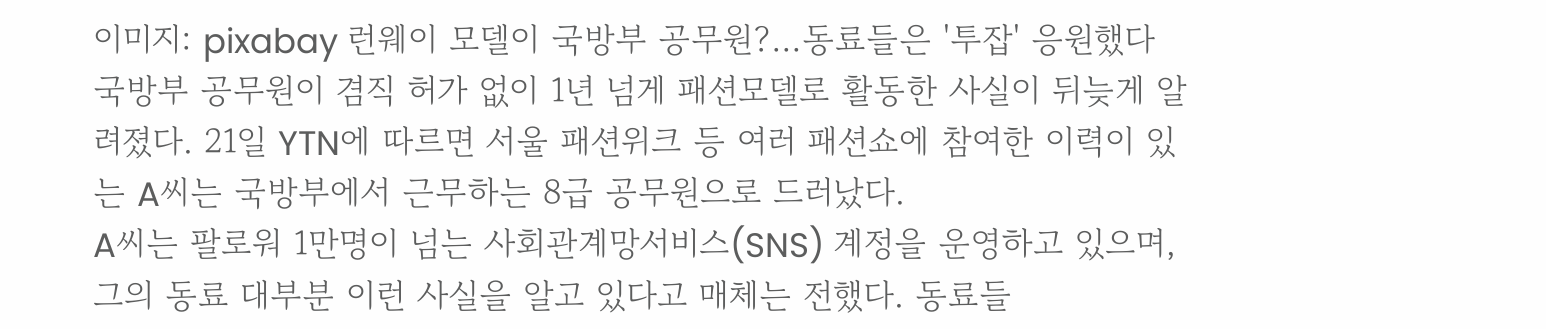이미지: pixabay 런웨이 모델이 국방부 공무원?…동료들은 '투잡' 응원했다 국방부 공무원이 겸직 허가 없이 1년 넘게 패션모델로 활동한 사실이 뒤늦게 알려졌다. 21일 YTN에 따르면 서울 패션위크 등 여러 패션쇼에 참여한 이력이 있는 A씨는 국방부에서 근무하는 8급 공무원으로 드러났다.
A씨는 팔로워 1만명이 넘는 사회관계망서비스(SNS) 계정을 운영하고 있으며, 그의 동료 대부분 이런 사실을 알고 있다고 매체는 전했다. 동료들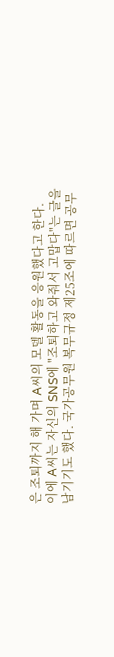은 조퇴까지 해 가며 A씨의 모델 활동을 응원했다고 한다.
이에 A씨는 자신의 SNS에 "조퇴하고 와줘서 고맙다"는 글을 남기기도 했다. 국가공무원 복무규정 제25조에 따르면 공무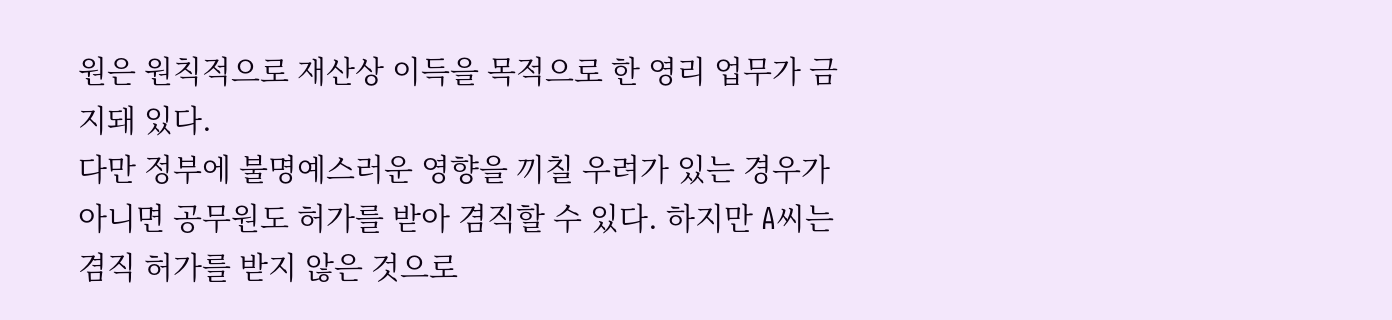원은 원칙적으로 재산상 이득을 목적으로 한 영리 업무가 금지돼 있다.
다만 정부에 불명예스러운 영향을 끼칠 우려가 있는 경우가 아니면 공무원도 허가를 받아 겸직할 수 있다. 하지만 A씨는 겸직 허가를 받지 않은 것으로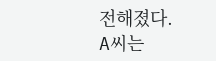전해졌다.
A씨는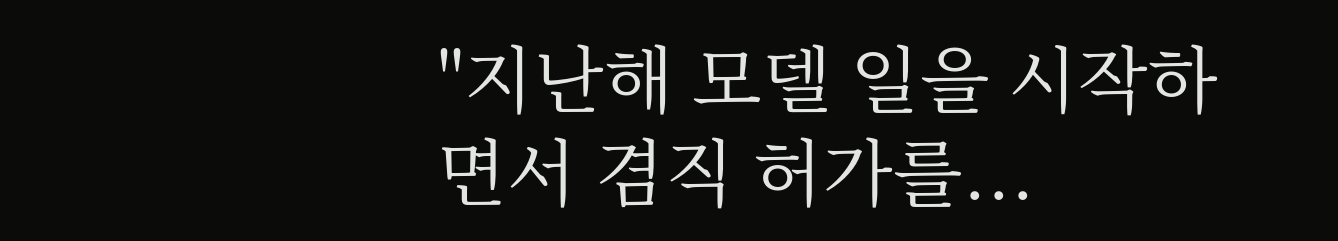"지난해 모델 일을 시작하면서 겸직 허가를...